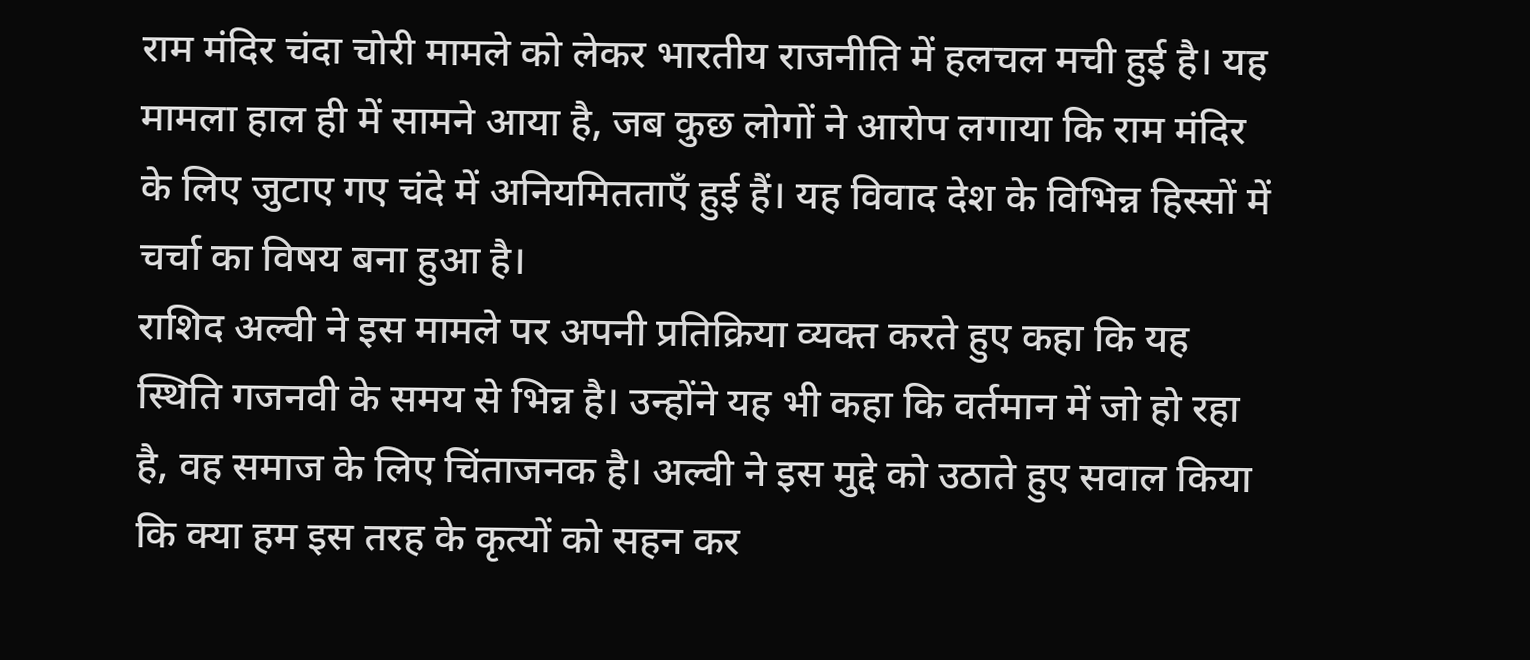राम मंदिर चंदा चोरी मामले को लेकर भारतीय राजनीति में हलचल मची हुई है। यह मामला हाल ही में सामने आया है, जब कुछ लोगों ने आरोप लगाया कि राम मंदिर के लिए जुटाए गए चंदे में अनियमितताएँ हुई हैं। यह विवाद देश के विभिन्न हिस्सों में चर्चा का विषय बना हुआ है।
राशिद अल्वी ने इस मामले पर अपनी प्रतिक्रिया व्यक्त करते हुए कहा कि यह स्थिति गजनवी के समय से भिन्न है। उन्होंने यह भी कहा कि वर्तमान में जो हो रहा है, वह समाज के लिए चिंताजनक है। अल्वी ने इस मुद्दे को उठाते हुए सवाल किया कि क्या हम इस तरह के कृत्यों को सहन कर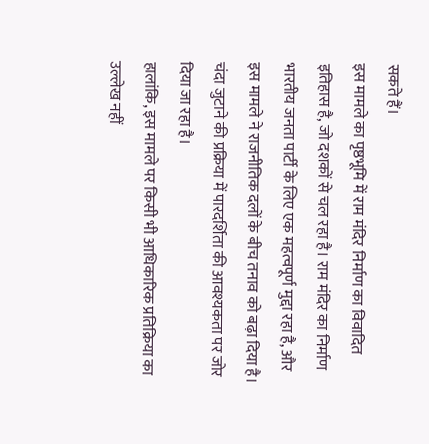सकते हैं।
इस मामले का पृष्ठभूमि में राम मंदिर निर्माण का विवादित इतिहास है, जो दशकों से चल रहा है। राम मंदिर का निर्माण भारतीय जनता पार्टी के लिए एक महत्वपूर्ण मुद्दा रहा है, और इस मामले ने राजनीतिक दलों के बीच तनाव को बढ़ा दिया है। चंदा जुटाने की प्रक्रिया में पारदर्शिता की आवश्यकता पर जोर दिया जा रहा है।
हालांकि, इस मामले पर किसी भी आधिकारिक प्रतिक्रिया का उल्लेख नहीं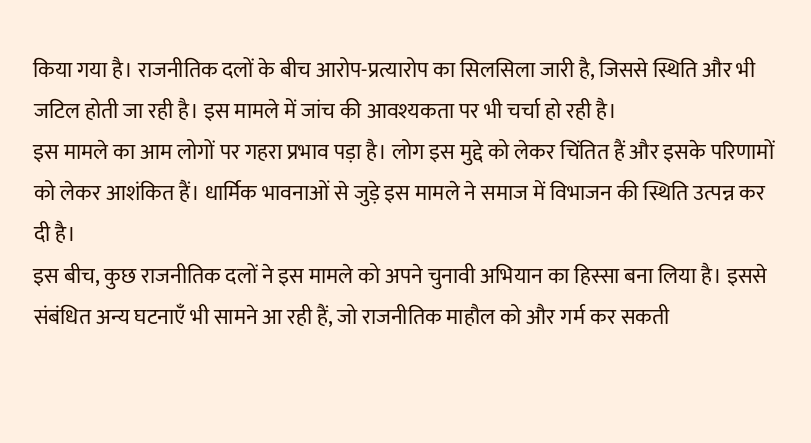किया गया है। राजनीतिक दलों के बीच आरोप-प्रत्यारोप का सिलसिला जारी है, जिससे स्थिति और भी जटिल होती जा रही है। इस मामले में जांच की आवश्यकता पर भी चर्चा हो रही है।
इस मामले का आम लोगों पर गहरा प्रभाव पड़ा है। लोग इस मुद्दे को लेकर चिंतित हैं और इसके परिणामों को लेकर आशंकित हैं। धार्मिक भावनाओं से जुड़े इस मामले ने समाज में विभाजन की स्थिति उत्पन्न कर दी है।
इस बीच, कुछ राजनीतिक दलों ने इस मामले को अपने चुनावी अभियान का हिस्सा बना लिया है। इससे संबंधित अन्य घटनाएँ भी सामने आ रही हैं, जो राजनीतिक माहौल को और गर्म कर सकती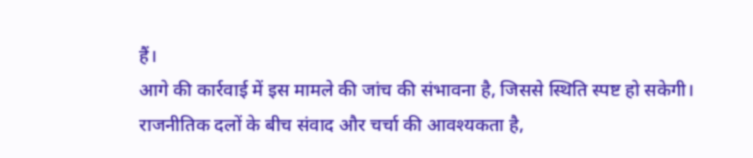हैं।
आगे की कार्रवाई में इस मामले की जांच की संभावना है, जिससे स्थिति स्पष्ट हो सकेगी। राजनीतिक दलों के बीच संवाद और चर्चा की आवश्यकता है,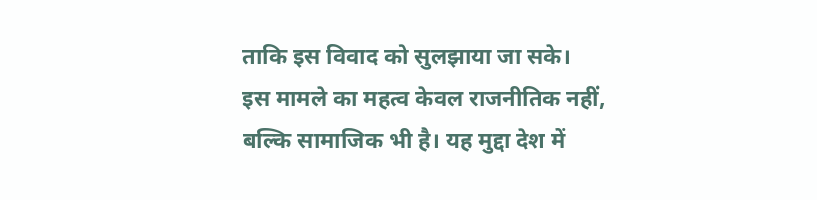ताकि इस विवाद को सुलझाया जा सके।
इस मामले का महत्व केवल राजनीतिक नहीं, बल्कि सामाजिक भी है। यह मुद्दा देश में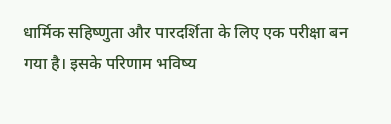धार्मिक सहिष्णुता और पारदर्शिता के लिए एक परीक्षा बन गया है। इसके परिणाम भविष्य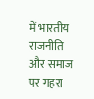में भारतीय राजनीति और समाज पर गहरा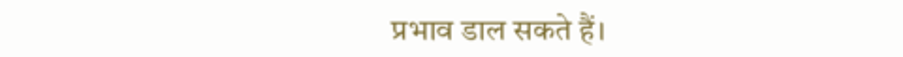प्रभाव डाल सकते हैं।